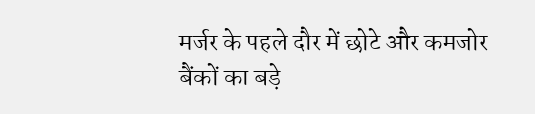मर्जर के पहले दौर में छोटे और कमजोर बैंकों का बड़े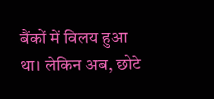बैंकों में विलय हुआ था। लेकिन अब, छोटे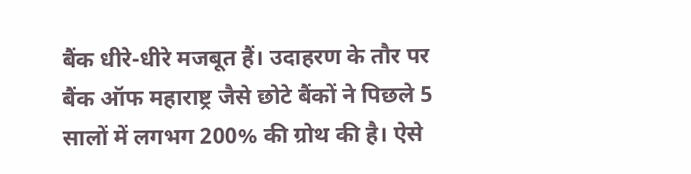बैंक धीरे-धीरे मजबूत हैं। उदाहरण के तौर पर बैंक ऑफ महाराष्ट्र जैसे छोटे बैंकों ने पिछले 5 सालों में लगभग 200% की ग्रोथ की है। ऐसे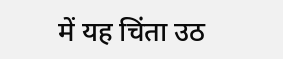में यह चिंता उठ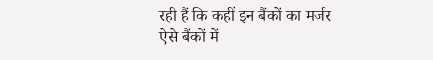रही हैं कि कहीं इन बैंकों का मर्जर ऐसे बैंकों में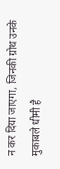न कर दिया जाएगा, जिनकी ग्रोथ उनके मुकाबले धीमी है